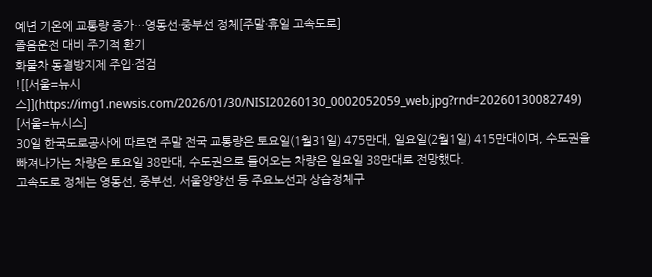예년 기온에 교통량 증가…영동선·중부선 정체[주말·휴일 고속도로]
졸음운전 대비 주기적 환기
화물차 동결방지제 주입·점검
![[서울=뉴시스]](https://img1.newsis.com/2026/01/30/NISI20260130_0002052059_web.jpg?rnd=20260130082749)
[서울=뉴시스]
30일 한국도로공사에 따르면 주말 전국 교통량은 토요일(1월31일) 475만대, 일요일(2월1일) 415만대이며, 수도권을 빠져나가는 차량은 토요일 38만대, 수도권으로 들어오는 차량은 일요일 38만대로 전망했다.
고속도로 정체는 영동선, 중부선, 서울양양선 등 주요노선과 상습정체구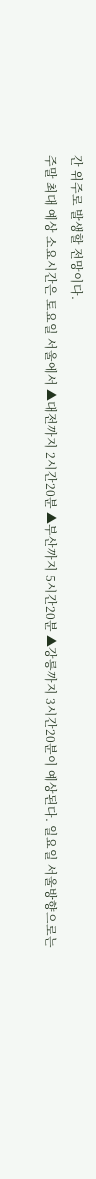간 위주로 발생할 전망이다.
주말 최대 예상 소요시간은 토요일 서울에서 ▲대전까지 2시간20분 ▲부산까지 5시간20분 ▲강릉까지 3시간20분이 예상된다. 일요일 서울방향으로는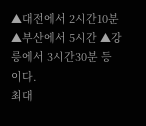▲대전에서 2시간10분 ▲부산에서 5시간 ▲강릉에서 3시간30분 등이다.
최대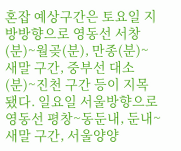혼잡 예상구간은 토요일 지방방향으로 영동선 서창(분)~월곶(분), 만종(분)~새말 구간, 중부선 대소(분)~진천 구간 등이 지목됐다. 일요일 서울방향으로 영동선 평창~동둔내, 둔내~새말 구간, 서울양양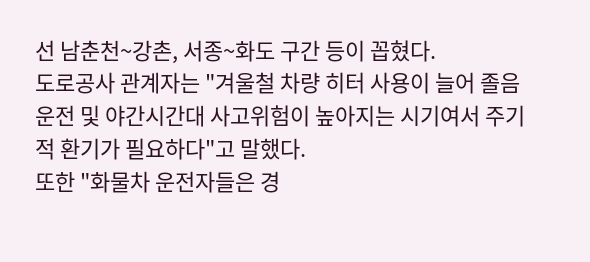선 남춘천~강촌, 서종~화도 구간 등이 꼽혔다.
도로공사 관계자는 "겨울철 차량 히터 사용이 늘어 졸음운전 및 야간시간대 사고위험이 높아지는 시기여서 주기적 환기가 필요하다"고 말했다.
또한 "화물차 운전자들은 경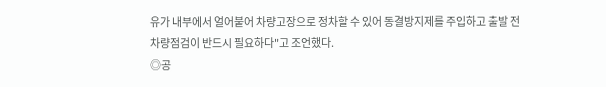유가 내부에서 얼어붙어 차량고장으로 정차할 수 있어 동결방지제를 주입하고 출발 전 차량점검이 반드시 필요하다"고 조언했다.
◎공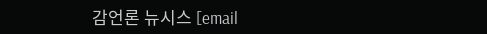감언론 뉴시스 [email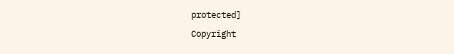protected]
Copyright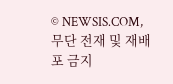© NEWSIS.COM, 무단 전재 및 재배포 금지